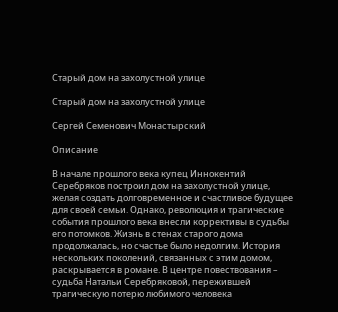Старый дом на захолустной улице

Старый дом на захолустной улице

Сергей Семенович Монастырский

Описание

В начале прошлого века купец Иннокентий Серебряков построил дом на захолустной улице, желая создать долговременное и счастливое будущее для своей семьи. Однако, революция и трагические события прошлого века внесли коррективы в судьбы его потомков. Жизнь в стенах старого дома продолжалась, но счастье было недолгим. История нескольких поколений, связанных с этим домом, раскрывается в романе. В центре повествования – судьба Натальи Серебряковой, пережившей трагическую потерю любимого человека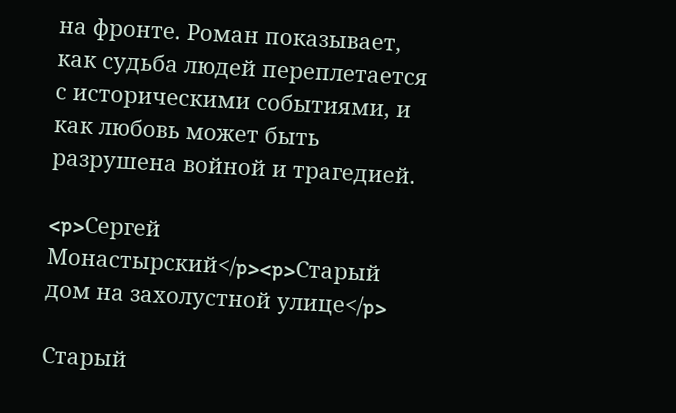на фронте. Роман показывает, как судьба людей переплетается с историческими событиями, и как любовь может быть разрушена войной и трагедией.

<p>Сергей Монастырский</p><p>Старый дом на захолустной улице</p>

Старый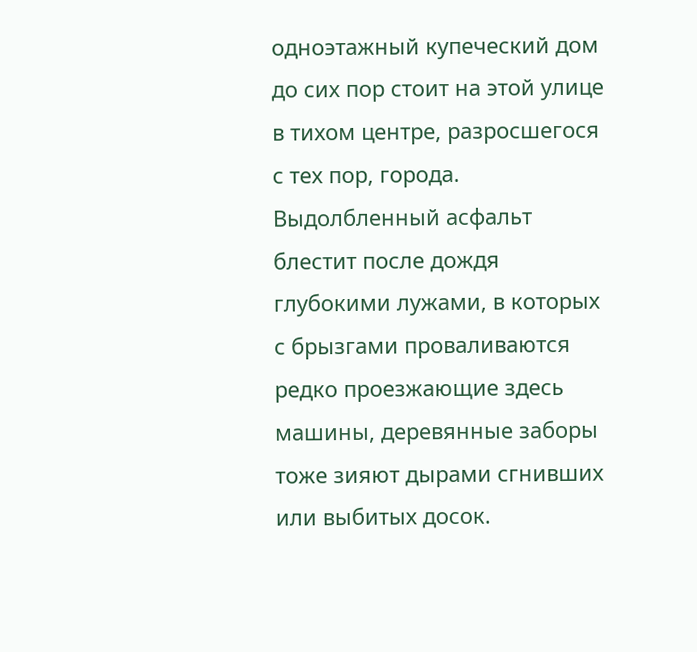одноэтажный купеческий дом до сих пор стоит на этой улице в тихом центре, разросшегося с тех пор, города. Выдолбленный асфальт блестит после дождя глубокими лужами, в которых с брызгами проваливаются редко проезжающие здесь машины, деревянные заборы тоже зияют дырами сгнивших или выбитых досок.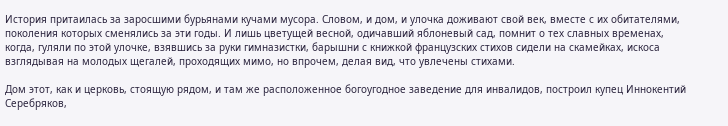История притаилась за заросшими бурьянами кучами мусора. Словом, и дом, и улочка доживают свой век, вместе с их обитателями, поколения которых сменялись за эти годы. И лишь цветущей весной, одичавший яблоневый сад, помнит о тех славных временах, когда, гуляли по этой улочке, взявшись за руки гимназистки, барышни с книжкой французских стихов сидели на скамейках, искоса взглядывая на молодых щегалей, проходящих мимо, но впрочем, делая вид, что увлечены стихами.

Дом этот, как и церковь, стоящую рядом, и там же расположенное богоугодное заведение для инвалидов, построил купец Иннокентий Серебряков,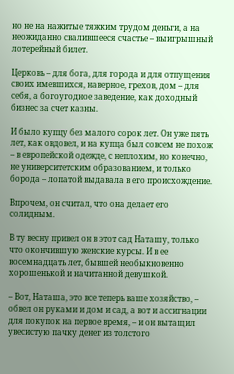но не на нажитые тяжким трудом деньги, а на неожиданно свалившееся счастье – выигрышный лотерейный билет.

Церковь – для бога, для города и для отпущения своих имевшихся, наверное, грехов, дом – для себя, а богоугодное заведение, как доходный бизнес за счет казны.

И было купцу без малого сорок лет. Он уже пять лет, как овдовел, и на купца был совсем не похож – в европейской одежде, с неплохим, но конечно, не университетским образованием, и только борода – лопатой выдавала в его происхождение.

Впрочем, он считал, что она делает его солидным.

В ту весну привел он в этот сад Наташу, только что окончившую женские курсы. И в ее восемнадцать лет, бывшей необыкновенно хорошенькой и начитанной девушкой.

– Вот, Наташа, это все теперь ваше хозяйство, – обвел он руками и дом и сад, а вот и ассигнации для покупок на первое время, – и он вытащил увесистую пачку денег из толстого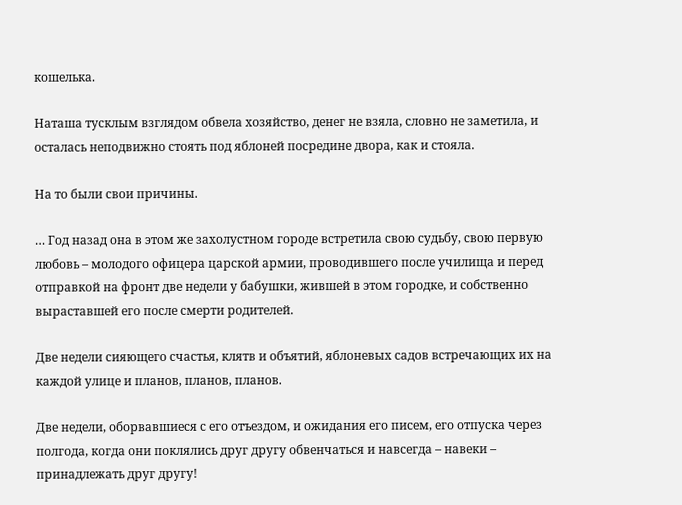кошелька.

Наташа тусклым взглядом обвела хозяйство, денег не взяла, словно не заметила, и осталась неподвижно стоять под яблоней посредине двора, как и стояла.

На то были свои причины.

… Год назад она в этом же захолустном городе встретила свою судьбу, свою первую любовь – молодого офицера царской армии, проводившего после училища и перед отправкой на фронт две недели у бабушки, жившей в этом городке, и собственно выраставшей его после смерти родителей.

Две недели сияющего счастья, клятв и объятий, яблоневых садов встречающих их на каждой улице и планов, планов, планов.

Две недели, оборвавшиеся с его отъездом, и ожидания его писем, его отпуска через полгода, когда они поклялись друг другу обвенчаться и навсегда – навеки – принадлежать друг другу!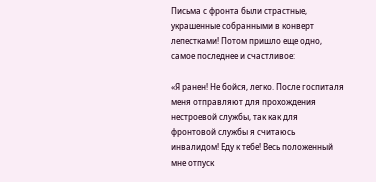Письма с фронта были страстные, украшенные собранными в конверт лепестками! Потом пришло еще одно, самое последнее и счастливое:

«Я ранен! Не бойся, легко. После госпиталя меня отправляют для прохождения нестроевой службы, так как для фронтовой службы я считаюсь инвалидом! Еду к тебе! Весь положенный мне отпуск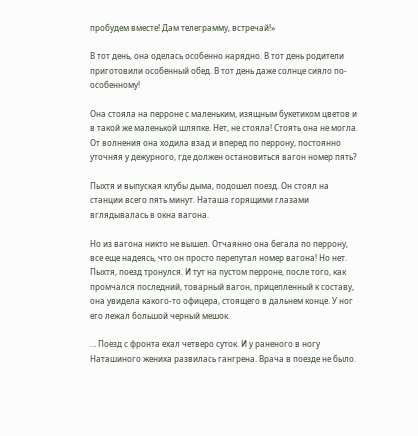пробудем вместе! Дам телеграмму, встречай!»

В тот день, она оделась особенно нарядно. В тот день родители приготовили особенный обед. В тот день даже солнце сияло по-особенному!

Она стояла на перроне с маленьким, изящным букетиком цветов и в такой же маленькой шляпке. Нет, не стояла! Стоять она не могла. От волнения она ходила взад и вперед по перрону, постоянно уточняя у дежурного, где должен остановиться вагон номер пять?

Пыхтя и выпуская клубы дыма, подошел поезд. Он стоял на станции всего пять минут. Наташа горящими глазами вглядывалась в окна вагона.

Но из вагона никто не вышел. Отчаянно она бегала по перрону, все еще надеясь, что он просто перепутал номер вагона! Но нет. Пыхтя, поезд тронулся. И тут на пустом перроне, после того, как промчался последний, товарный вагон, прицепленный к составу, она увидела какого-то офицера, стоящего в дальнем конце. У ног его лежал большой черный мешок.

… Поезд с фронта ехал четверо суток. И у раненого в ногу Наташиного жениха развилась гангрена. Врача в поезде не было.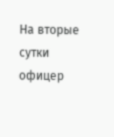На вторые сутки офицер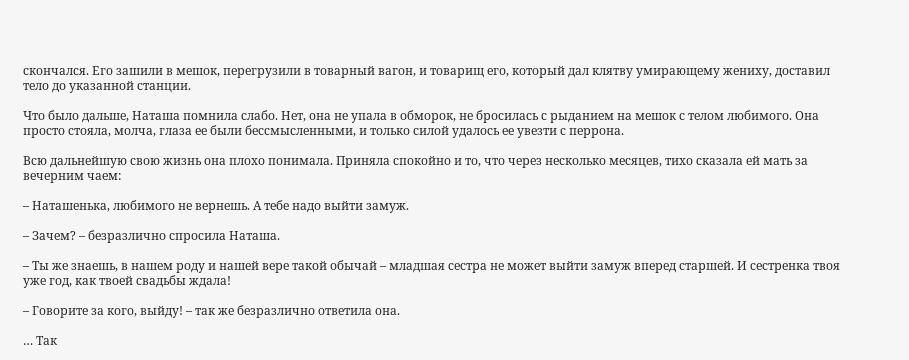скончался. Его зашили в мешок, перегрузили в товарный вагон, и товарищ его, который дал клятву умирающему жениху, доставил тело до указанной станции.

Что было дальше, Наташа помнила слабо. Нет, она не упала в обморок, не бросилась с рыданием на мешок с телом любимого. Она просто стояла, молча, глаза ее были бессмысленными, и только силой удалось ее увезти с перрона.

Всю дальнейшую свою жизнь она плохо понимала. Приняла спокойно и то, что через несколько месяцев, тихо сказала ей мать за вечерним чаем:

– Наташенька, любимого не вернешь. А тебе надо выйти замуж.

– Зачем? – безразлично спросила Наташа.

– Ты же знаешь, в нашем роду и нашей вере такой обычай – младшая сестра не может выйти замуж вперед старшей. И сестренка твоя уже год, как твоей свадьбы ждала!

– Говорите за кого, выйду! – так же безразлично ответила она.

… Так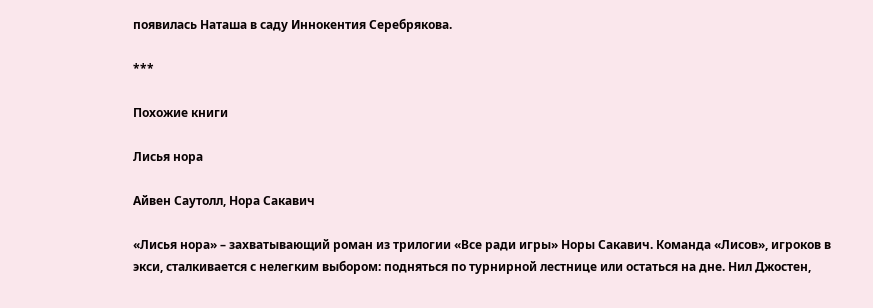появилась Наташа в саду Иннокентия Серебрякова.

***

Похожие книги

Лисья нора

Айвен Саутолл, Нора Сакавич

«Лисья нора» – захватывающий роман из трилогии «Все ради игры» Норы Сакавич. Команда «Лисов», игроков в экси, сталкивается с нелегким выбором: подняться по турнирной лестнице или остаться на дне. Нил Джостен,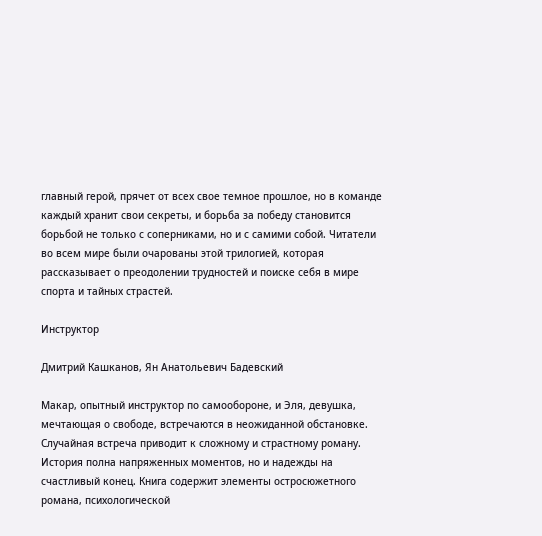главный герой, прячет от всех свое темное прошлое, но в команде каждый хранит свои секреты, и борьба за победу становится борьбой не только с соперниками, но и с самими собой. Читатели во всем мире были очарованы этой трилогией, которая рассказывает о преодолении трудностей и поиске себя в мире спорта и тайных страстей.

Инструктор

Дмитрий Кашканов, Ян Анатольевич Бадевский

Макар, опытный инструктор по самообороне, и Эля, девушка, мечтающая о свободе, встречаются в неожиданной обстановке. Случайная встреча приводит к сложному и страстному роману. История полна напряженных моментов, но и надежды на счастливый конец. Книга содержит элементы остросюжетного романа, психологической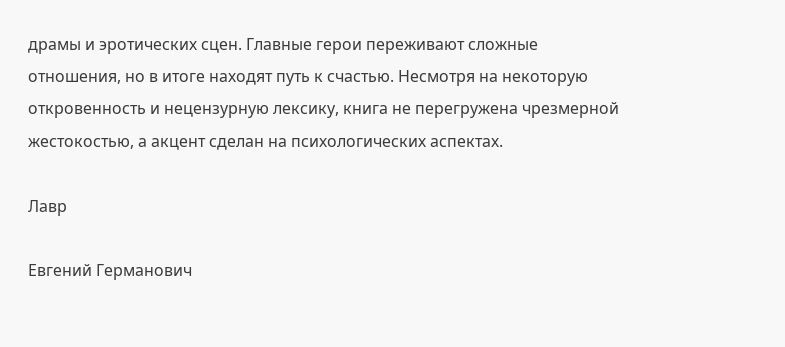драмы и эротических сцен. Главные герои переживают сложные отношения, но в итоге находят путь к счастью. Несмотря на некоторую откровенность и нецензурную лексику, книга не перегружена чрезмерной жестокостью, а акцент сделан на психологических аспектах.

Лавр

Евгений Германович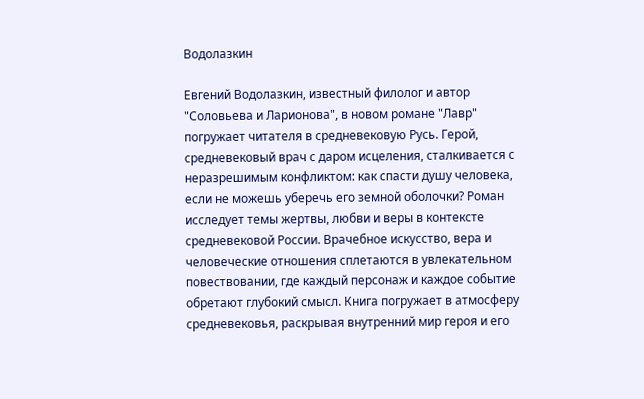Водолазкин

Евгений Водолазкин, известный филолог и автор "Соловьева и Ларионова", в новом романе "Лавр" погружает читателя в средневековую Русь. Герой, средневековый врач с даром исцеления, сталкивается с неразрешимым конфликтом: как спасти душу человека, если не можешь уберечь его земной оболочки? Роман исследует темы жертвы, любви и веры в контексте средневековой России. Врачебное искусство, вера и человеческие отношения сплетаются в увлекательном повествовании, где каждый персонаж и каждое событие обретают глубокий смысл. Книга погружает в атмосферу средневековья, раскрывая внутренний мир героя и его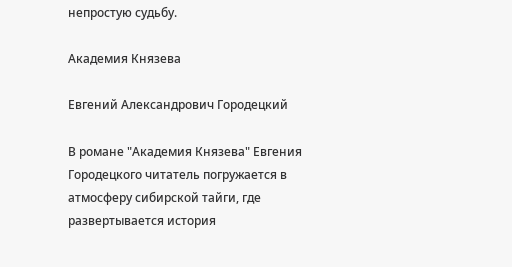непростую судьбу.

Академия Князева

Евгений Александрович Городецкий

В романе "Академия Князева" Евгения Городецкого читатель погружается в атмосферу сибирской тайги, где развертывается история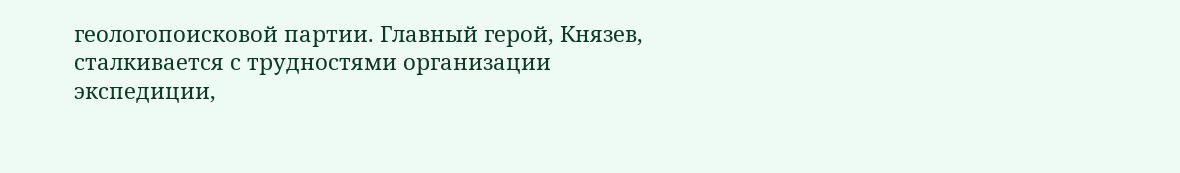геологопоисковой партии. Главный герой, Князев, сталкивается с трудностями организации экспедиции,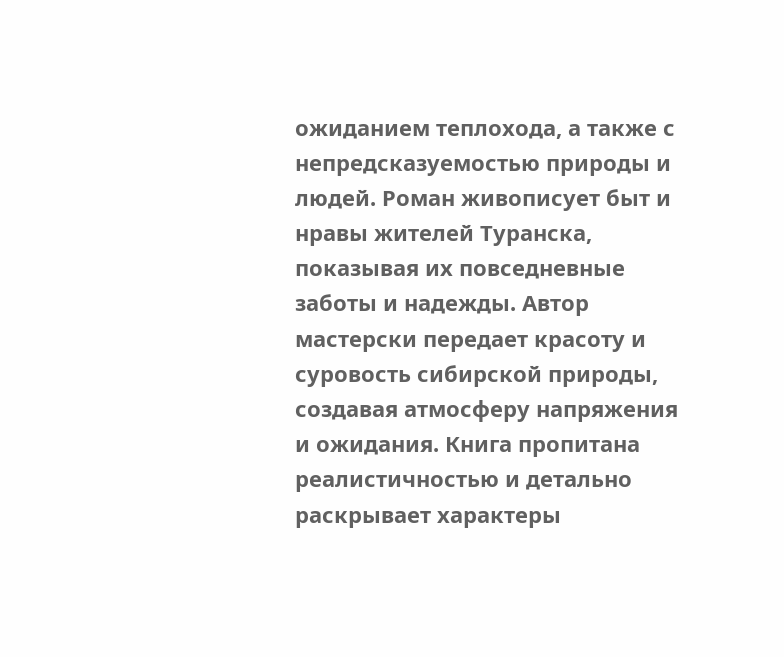ожиданием теплохода, а также с непредсказуемостью природы и людей. Роман живописует быт и нравы жителей Туранска, показывая их повседневные заботы и надежды. Автор мастерски передает красоту и суровость сибирской природы, создавая атмосферу напряжения и ожидания. Книга пропитана реалистичностью и детально раскрывает характеры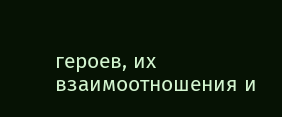героев, их взаимоотношения и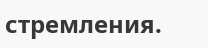стремления.